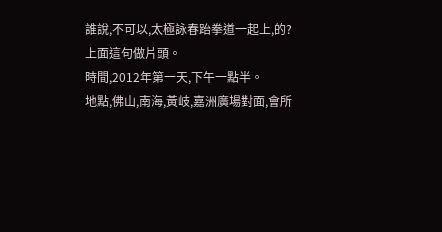誰說,不可以,太極詠春跆拳道一起上,的?
上面這句做片頭。
時間,2012年第一天,下午一點半。
地點,佛山,南海,黃岐,嘉洲廣場對面,會所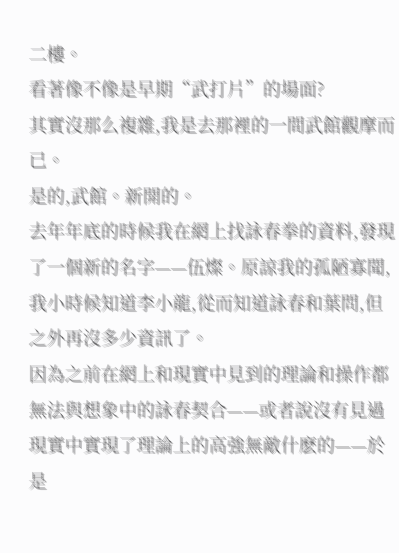二樓。
看著像不像是早期“武打片”的場面?
其實沒那么複雜,我是去那裡的一間武館觀摩而已。
是的,武館。新開的。
去年年底的時候我在網上找詠春拳的資料,發現了一個新的名字——伍燦。原諒我的孤陋寡聞,我小時候知道李小龍,從而知道詠春和葉問,但之外再沒多少資訊了。
因為之前在網上和現實中見到的理論和操作都無法與想象中的詠春契合——或者說沒有見過現實中實現了理論上的高強無敵什麽的——於是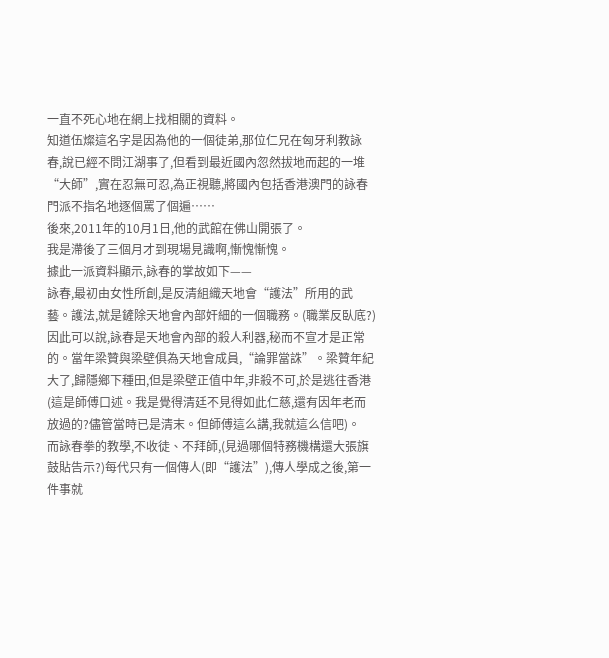一直不死心地在網上找相關的資料。
知道伍燦這名字是因為他的一個徒弟,那位仁兄在匈牙利教詠春,說已經不問江湖事了,但看到最近國內忽然拔地而起的一堆“大師”,實在忍無可忍,為正視聽,將國內包括香港澳門的詠春門派不指名地逐個罵了個遍……
後來,2011年的10月1日,他的武館在佛山開張了。
我是滯後了三個月才到現場見識啊,慚愧慚愧。
據此一派資料顯示,詠春的掌故如下——
詠春,最初由女性所創,是反清組織天地會“護法”所用的武藝。護法,就是鏟除天地會內部奸細的一個職務。(職業反臥底?)因此可以說,詠春是天地會內部的殺人利器,秘而不宣才是正常的。當年梁贊與梁壁俱為天地會成員,“論罪當誅”。梁贊年紀大了,歸隱鄉下種田,但是梁壁正值中年,非殺不可,於是逃往香港(這是師傅口述。我是覺得清廷不見得如此仁慈,還有因年老而放過的?儘管當時已是清末。但師傅這么講,我就這么信吧)。
而詠春拳的教學,不收徒、不拜師,(見過哪個特務機構還大張旗鼓貼告示?)每代只有一個傳人(即“護法”),傳人學成之後,第一件事就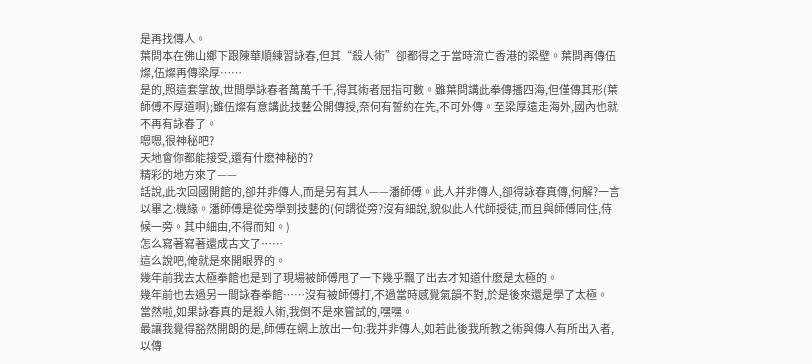是再找傳人。
葉問本在佛山鄉下跟陳華順練習詠春,但其“殺人術”卻都得之于當時流亡香港的梁壁。葉問再傳伍燦,伍燦再傳梁厚……
是的,照這套掌故,世間學詠春者萬萬千千,得其術者屈指可數。雖葉問講此拳傳播四海,但僅傳其形(葉師傅不厚道啊);雖伍燦有意講此技藝公開傳授,奈何有誓約在先,不可外傳。至梁厚遠走海外,國內也就不再有詠春了。
嗯嗯,很神秘吧?
天地會你都能接受,還有什麽神秘的?
精彩的地方來了——
話說,此次回國開館的,卻并非傳人,而是另有其人——潘師傅。此人并非傳人,卻得詠春真傳,何解?一言以畢之:機緣。潘師傅是從旁學到技藝的(何謂從旁?沒有細說,貌似此人代師授徒,而且與師傅同住,侍候一旁。其中細由,不得而知。)
怎么寫著寫著還成古文了……
這么說吧,俺就是來開眼界的。
幾年前我去太極拳館也是到了現場被師傅甩了一下幾乎飄了出去才知道什麽是太極的。
幾年前也去過另一間詠春拳館……沒有被師傅打,不過當時感覺氣韻不對,於是後來還是學了太極。
當然啦,如果詠春真的是殺人術,我倒不是來嘗試的,嘿嘿。
最讓我覺得豁然開朗的是,師傅在網上放出一句:我并非傳人,如若此後我所教之術與傳人有所出入者,以傳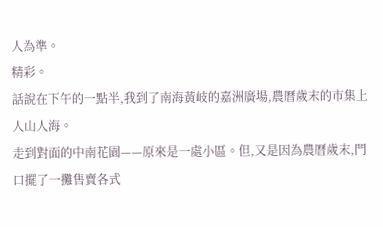人為準。
精彩。
話說在下午的一點半,我到了南海黃岐的嘉洲廣場,農曆歲末的市集上人山人海。
走到對面的中南花園——原來是一處小區。但,又是因為農曆歲末,門口擺了一攤售賣各式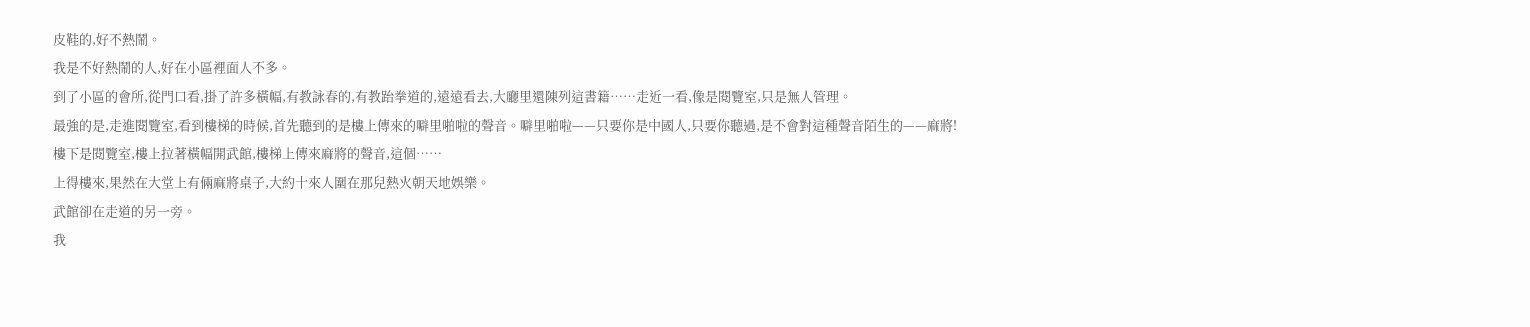皮鞋的,好不熱鬧。
我是不好熱鬧的人,好在小區裡面人不多。
到了小區的會所,從門口看,掛了許多橫幅,有教詠春的,有教跆拳道的,遠遠看去,大廳里還陳列這書籍……走近一看,像是閱覽室,只是無人管理。
最強的是,走進閱覽室,看到樓梯的時候,首先聽到的是樓上傳來的噼里啪啦的聲音。噼里啪啦——只要你是中國人,只要你聽過,是不會對這種聲音陌生的——麻將!
樓下是閱覽室,樓上拉著橫幅開武館,樓梯上傳來麻將的聲音,這個……
上得樓來,果然在大堂上有倆麻將桌子,大約十來人圍在那兒熱火朝天地娛樂。
武館卻在走道的另一旁。
我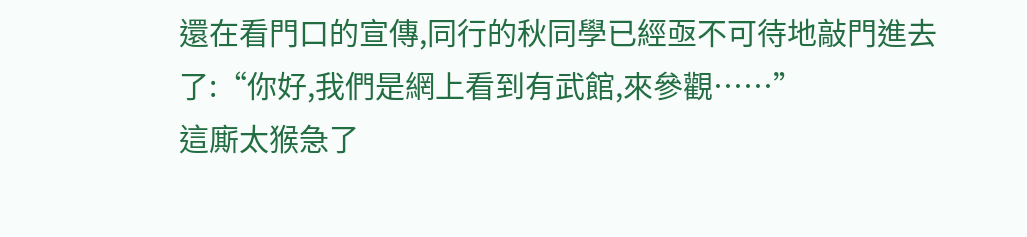還在看門口的宣傳,同行的秋同學已經亟不可待地敲門進去了:“你好,我們是網上看到有武館,來參觀……”
這廝太猴急了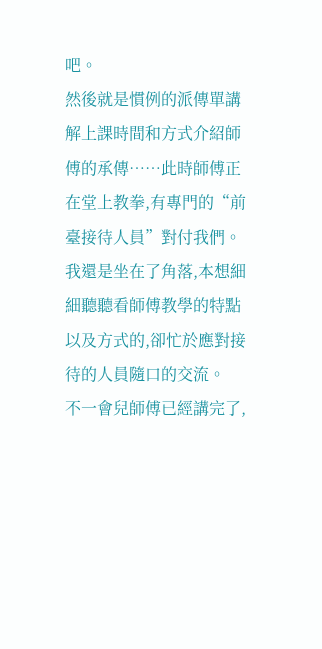吧。
然後就是慣例的派傳單講解上課時間和方式介紹師傅的承傳……此時師傅正在堂上教拳,有專門的“前臺接待人員”對付我們。
我還是坐在了角落,本想細細聽聽看師傅教學的特點以及方式的,卻忙於應對接待的人員隨口的交流。
不一會兒師傅已經講完了,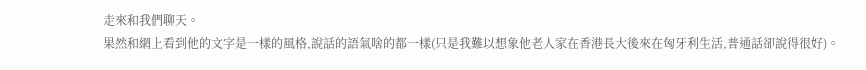走來和我們聊天。
果然和網上看到他的文字是一樣的風格,說話的語氣啥的都一樣(只是我難以想象他老人家在香港長大後來在匈牙利生活,普通話卻說得很好)。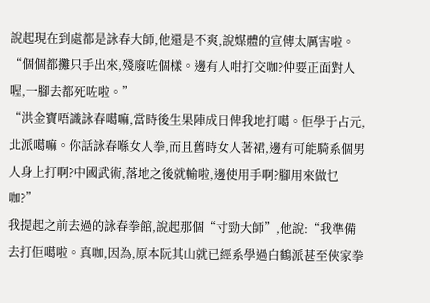說起現在到處都是詠春大師,他還是不爽,說媒體的宣傳太厲害啦。
“個個都攤只手出來,殘廢咗個樣。邊有人咁打交咖?仲要正面對人喔,一腳去都死咗啦。”
“洪金寶唔識詠春噶嘛,當時後生果陣成日俾我地打噶。佢學于占元,北派噶嘛。你話詠春喺女人拳,而且舊時女人著裙,邊有可能騎系個男人身上打啊?中國武術,落地之後就輸啦,邊使用手啊?腳用來做乜咖?”
我提起之前去過的詠春拳館,說起那個“寸勁大師”,他說:“我準備去打佢噶啦。真咖,因為,原本阮其山就已經系學過白鶴派甚至俠家拳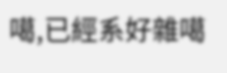噶,已經系好雜噶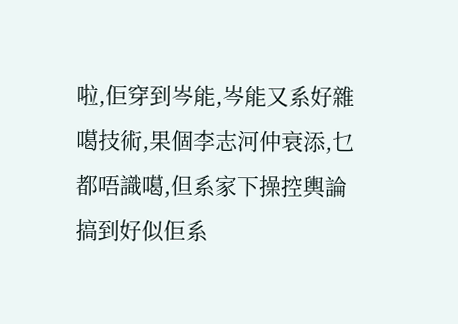啦,佢穿到岑能,岑能又系好雜噶技術,果個李志河仲衰添,乜都唔識噶,但系家下操控輿論搞到好似佢系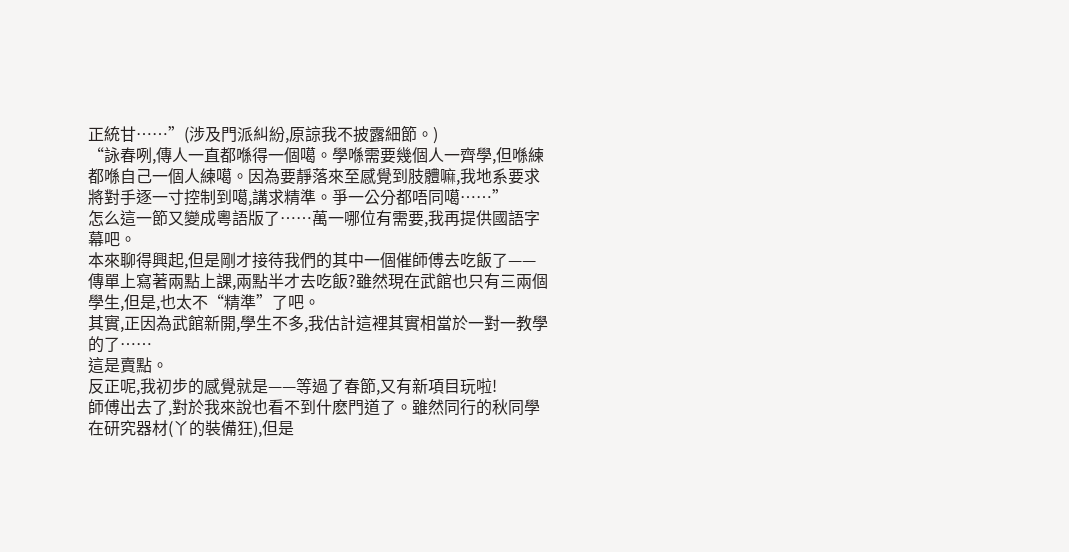正統甘……”(涉及門派糾紛,原諒我不披露細節。)
“詠春咧,傳人一直都喺得一個噶。學喺需要幾個人一齊學,但喺練都喺自己一個人練噶。因為要靜落來至感覺到肢體嘛,我地系要求將對手逐一寸控制到噶,講求精準。爭一公分都唔同噶……”
怎么這一節又變成粵語版了……萬一哪位有需要,我再提供國語字幕吧。
本來聊得興起,但是剛才接待我們的其中一個催師傅去吃飯了——傳單上寫著兩點上課,兩點半才去吃飯?雖然現在武館也只有三兩個學生,但是,也太不“精準”了吧。
其實,正因為武館新開,學生不多,我估計這裡其實相當於一對一教學的了……
這是賣點。
反正呢,我初步的感覺就是——等過了春節,又有新項目玩啦!
師傅出去了,對於我來說也看不到什麽門道了。雖然同行的秋同學在研究器材(丫的裝備狂),但是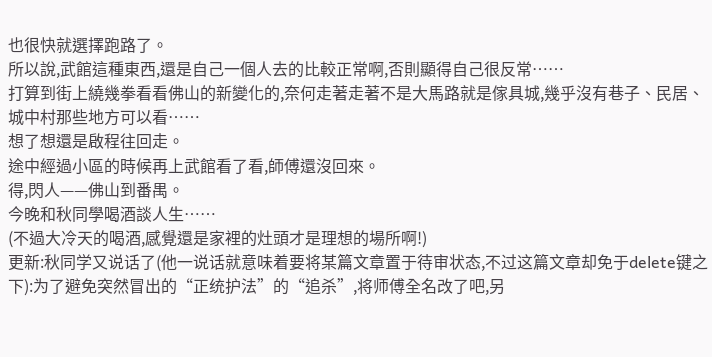也很快就選擇跑路了。
所以說,武館這種東西,還是自己一個人去的比較正常啊,否則顯得自己很反常……
打算到街上繞幾拳看看佛山的新變化的,奈何走著走著不是大馬路就是傢具城,幾乎沒有巷子、民居、城中村那些地方可以看……
想了想還是啟程往回走。
途中經過小區的時候再上武館看了看,師傅還沒回來。
得,閃人——佛山到番禺。
今晚和秋同學喝酒談人生……
(不過大冷天的喝酒,感覺還是家裡的灶頭才是理想的場所啊!)
更新:秋同学又说话了(他一说话就意味着要将某篇文章置于待审状态,不过这篇文章却免于delete键之下):为了避免突然冒出的“正统护法”的“追杀”,将师傅全名改了吧,另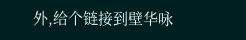外,给个链接到壁华咏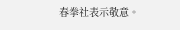春拳社表示敬意。